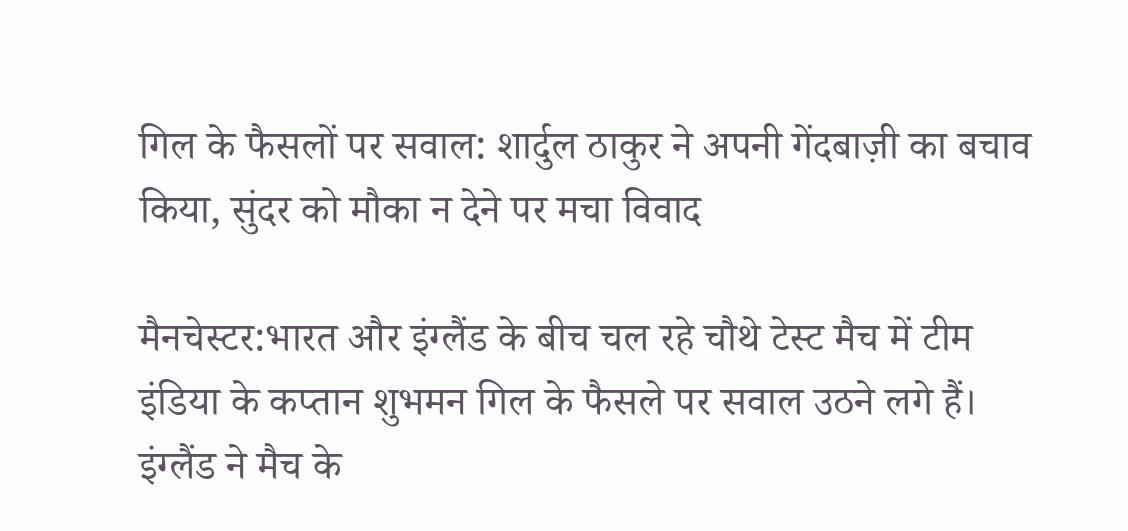गिल के फैसलों पर सवाल: शार्दुल ठाकुर ने अपनी गेंदबाज़ी का बचाव किया, सुंदर को मौका न देने पर मचा विवाद

मैनचेस्टर:भारत और इंग्लैंड के बीच चल रहे चौथे टेस्ट मैच में टीम इंडिया के कप्तान शुभमन गिल के फैसले पर सवाल उठने लगे हैं। इंग्लैंड ने मैच के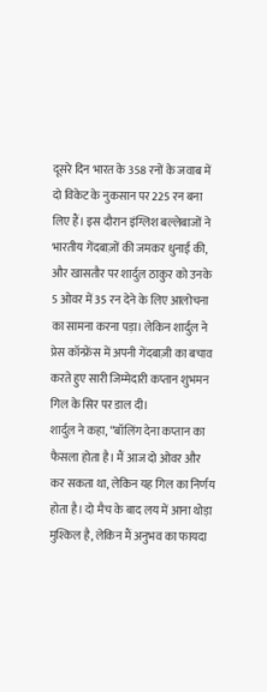दूसरे दिन भारत के 358 रनों के जवाब में दो विकेट के नुकसान पर 225 रन बना लिए हैं। इस दौरान इंग्लिश बल्लेबाजों ने भारतीय गेंदबाज़ों की जमकर धुनाई की, और खासतौर पर शार्दुल ठाकुर को उनके 5 ओवर में 35 रन देने के लिए आलोचना का सामना करना पड़ा। लेकिन शार्दुल ने प्रेस कॉन्फ्रेंस में अपनी गेंदबाज़ी का बचाव करते हुए सारी जिम्मेदारी कप्तान शुभमन गिल के सिर पर डाल दी।
शार्दुल ने कहा, “बॉलिंग देना कप्तान का फैसला होता है। मैं आज दो ओवर और कर सकता था, लेकिन यह गिल का निर्णय होता है। दो मैच के बाद लय में आना थोड़ा मुश्किल है, लेकिन मैं अनुभव का फायदा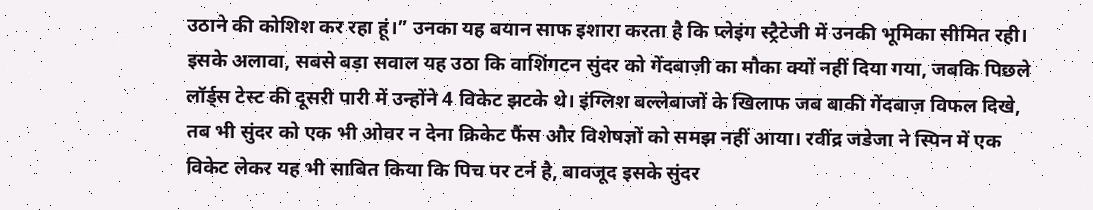उठाने की कोशिश कर रहा हूं।” उनका यह बयान साफ इशारा करता है कि प्लेइंग स्ट्रैटेजी में उनकी भूमिका सीमित रही।
इसके अलावा, सबसे बड़ा सवाल यह उठा कि वाशिंगटन सुंदर को गेंदबाज़ी का मौका क्यों नहीं दिया गया, जबकि पिछले लॉर्ड्स टेस्ट की दूसरी पारी में उन्होंने 4 विकेट झटके थे। इंग्लिश बल्लेबाजों के खिलाफ जब बाकी गेंदबाज़ विफल दिखे, तब भी सुंदर को एक भी ओवर न देना क्रिकेट फैंस और विशेषज्ञों को समझ नहीं आया। रवींद्र जडेजा ने स्पिन में एक विकेट लेकर यह भी साबित किया कि पिच पर टर्न है, बावजूद इसके सुंदर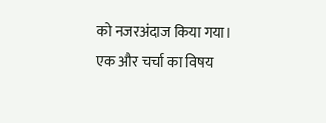को नजरअंदाज किया गया।
एक और चर्चा का विषय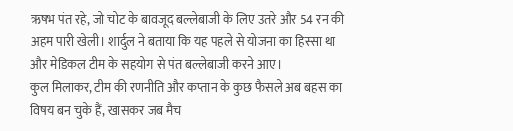ऋषभ पंत रहे, जो चोट के बावजूद बल्लेबाजी के लिए उतरे और 54 रन की अहम पारी खेली। शार्दुल ने बताया कि यह पहले से योजना का हिस्सा था और मेडिकल टीम के सहयोग से पंत बल्लेबाजी करने आए।
कुल मिलाकर, टीम की रणनीति और कप्तान के कुछ फैसले अब बहस का विषय बन चुके हैं, खासकर जब मैच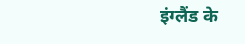इंग्लैंड के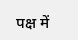पक्ष में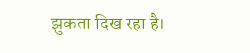झुकता दिख रहा है।